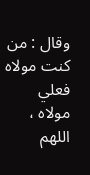وقال : من كنت مولاه فعلي مولاه ، اللهم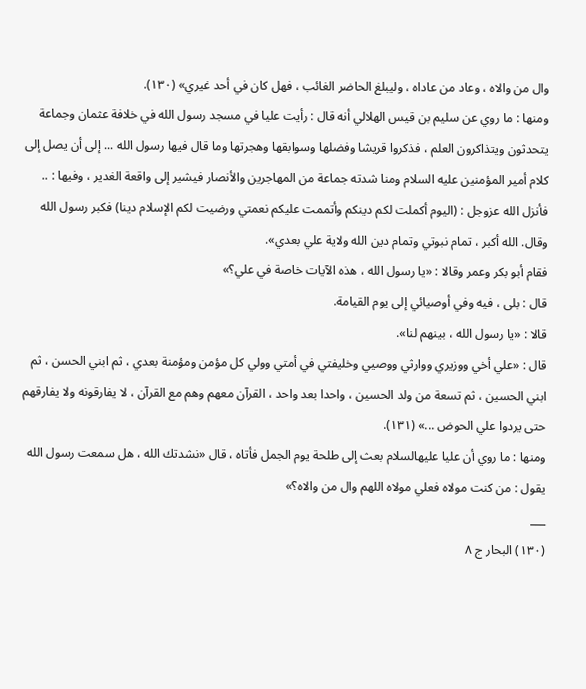وال من والاه ، وعاد من عاداه ، وليبلغ الحاضر الغائب ، فهل كان في أحد غيري» (١٣٠).
ومنها : ما روي عن سليم بن قيس الهلالي أنه قال : رأيت عليا في مسجد رسول الله في خلافة عثمان وجماعة يتحدثون ويتذاكرون العلم ، فذكروا قريشا وفضلها وسوابقها وهجرتها وما قال فيها رسول الله ... إلى أن يصل إلى كلام أمير المؤمنين عليه السلام ومنا شدته جماعة من المهاجرين والأنصار فيشير إلى واقعة الغدير ، وفيها : ..
فأنزل الله عزوجل : (اليوم أكملت لكم دينكم وأتممت عليكم نعمتي ورضيت لكم الإسلام دينا) فكبر رسول الله وقال. الله أكبر ، تمام نبوتي وتمام دين الله ولاية علي بعدي».
فقام أبو بكر وعمر وقالا : «يا رسول الله ، هذه الآيات خاصة في علي؟»
قال : بلى ، فيه وفي أوصيائي إلى يوم القيامة.
قالا : «يا رسول الله ، بينهم لنا».
قال : «علي أخي ووزيري ووارثي ووصيي وخليفتي في أمتي وولي كل مؤمن ومؤمنة بعدي ، ثم ابني الحسن ، ثم ابني الحسين ، ثم تسعة من ولد الحسين ، واحدا بعد واحد ، القرآن معهم وهم مع القرآن ، لا يفارقونه ولا يفارقهم حتى يردوا علي الحوض ...» (١٣١).
ومنها : ما روي أن عليا عليهالسلام بعث إلى طلحة يوم الجمل فأتاه ، قال «نشدتك الله ، هل سمعت رسول الله يقول : من كنت مولاه فعلي مولاه اللهم وال من والاه؟»
___
(١٣٠) البحار ج ٨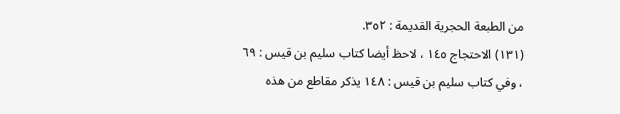من الطبعة الحجرية القديمة : ٣٥٢.
(١٣١) الاحتجاج ١٤٥ ، لاحظ أيضا كتاب سليم بن قيس : ٦٩ ، وفي كتاب سليم بن قيس : ١٤٨ يذكر مقاطع من هذه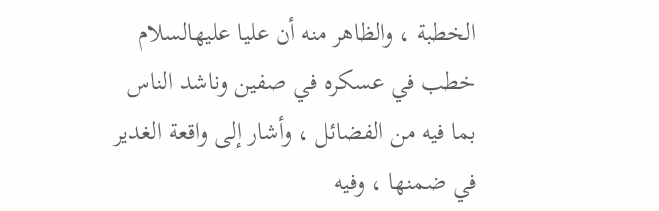الخطبة ، والظاهر منه أن عليا عليهالسلام خطب في عسكره في صفين وناشد الناس بما فيه من الفضائل ، وأشار إلى واقعة الغدير في ضمنها ، وفيه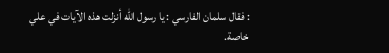: فقال سلمان الفارسي : يا رسول الله أنزلت هذه الآيات في علي خاصة.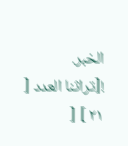الخبر.
![تراثنا العدد [ ٢١ ] [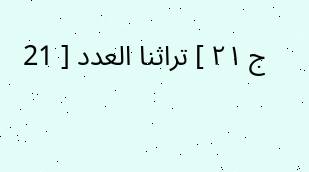ج ٢١ ] تراثنا العدد [ 21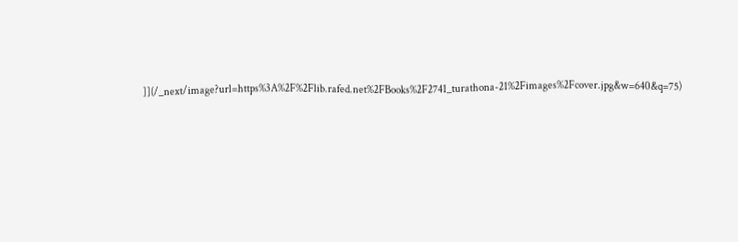]](/_next/image?url=https%3A%2F%2Flib.rafed.net%2FBooks%2F2741_turathona-21%2Fimages%2Fcover.jpg&w=640&q=75)